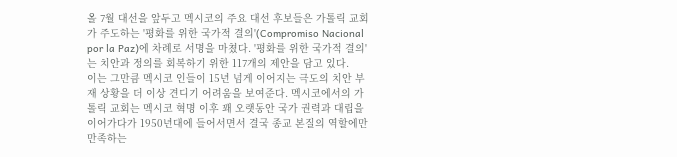올 7월 대선을 앞두고 멕시코의 주요 대선 후보들은 가톨릭 교회가 주도하는 '평화를 위한 국가적 결의'(Compromiso Nacional por la Paz)에 차례로 서명을 마쳤다. '평화를 위한 국가적 결의'는 치안과 정의를 회복하기 위한 117개의 제안을 담고 있다.
이는 그만큼 멕시코 인들이 15년 넘게 이어지는 극도의 치안 부재 상황을 더 이상 견디기 어려움을 보여준다. 멕시코에서의 가톨릭 교회는 멕시코 혁명 이후 꽤 오랫동안 국가 권력과 대립을 이어가다가 1950년대에 들어서면서 결국 종교 본질의 역할에만 만족하는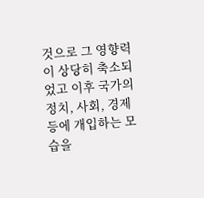것으로 그 영향력이 상당히 축소되었고 이후 국가의 정치, 사회, 경제 등에 개입하는 모습을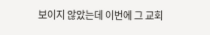보이지 않았는데 이번에 그 교회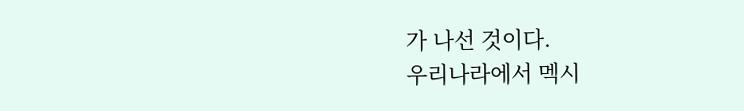가 나선 것이다.
우리나라에서 멕시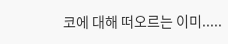코에 대해 떠오르는 이미.....